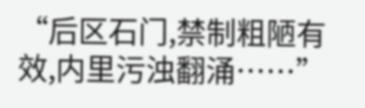“后区石门,禁制粗陋有效,内里污浊翻涌……”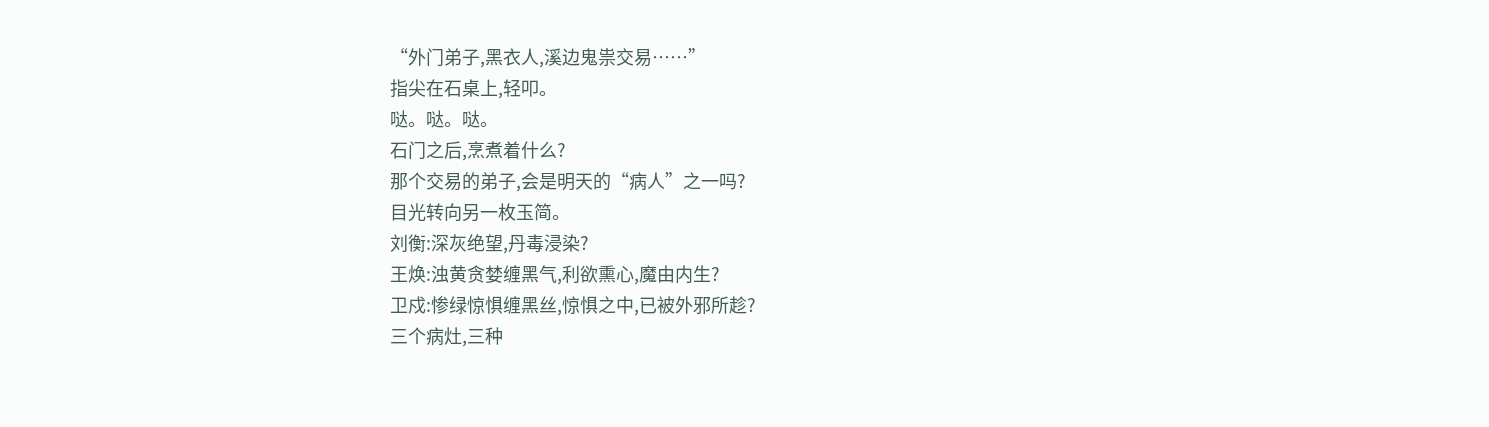“外门弟子,黑衣人,溪边鬼祟交易……”
指尖在石桌上,轻叩。
哒。哒。哒。
石门之后,烹煮着什么?
那个交易的弟子,会是明天的“病人”之一吗?
目光转向另一枚玉简。
刘衡:深灰绝望,丹毒浸染?
王焕:浊黄贪婪缠黑气,利欲熏心,魔由内生?
卫戍:惨绿惊惧缠黑丝,惊惧之中,已被外邪所趁?
三个病灶,三种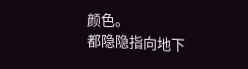颜色。
都隐隐指向地下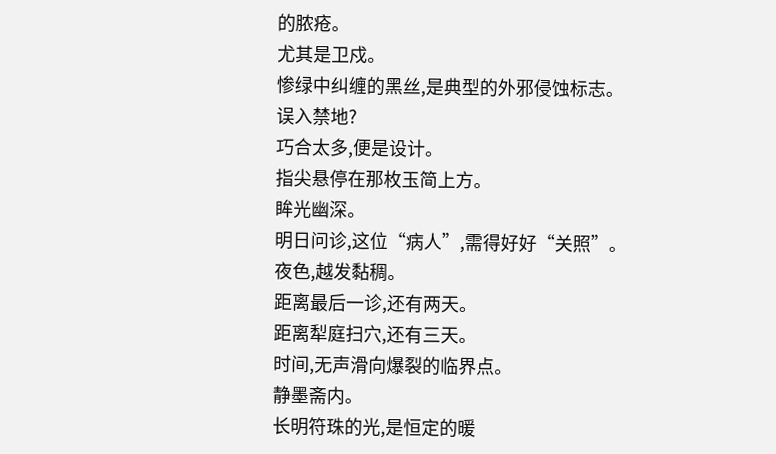的脓疮。
尤其是卫戍。
惨绿中纠缠的黑丝,是典型的外邪侵蚀标志。
误入禁地?
巧合太多,便是设计。
指尖悬停在那枚玉简上方。
眸光幽深。
明日问诊,这位“病人”,需得好好“关照”。
夜色,越发黏稠。
距离最后一诊,还有两天。
距离犁庭扫穴,还有三天。
时间,无声滑向爆裂的临界点。
静墨斋内。
长明符珠的光,是恒定的暖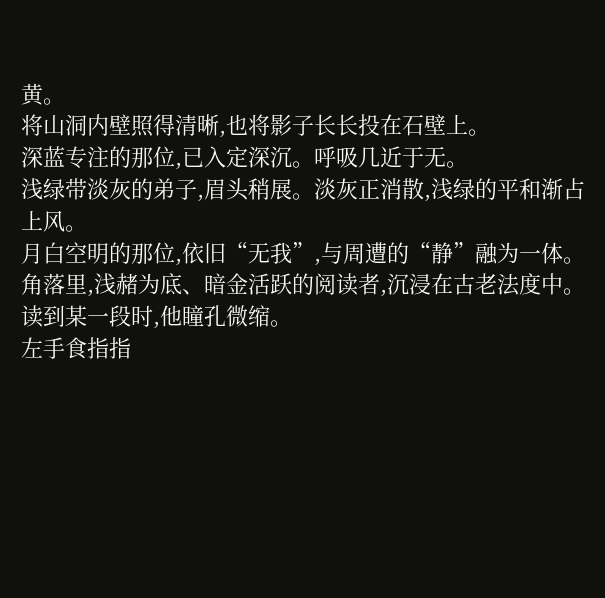黄。
将山洞内壁照得清晰,也将影子长长投在石壁上。
深蓝专注的那位,已入定深沉。呼吸几近于无。
浅绿带淡灰的弟子,眉头稍展。淡灰正消散,浅绿的平和渐占上风。
月白空明的那位,依旧“无我”,与周遭的“静”融为一体。
角落里,浅赭为底、暗金活跃的阅读者,沉浸在古老法度中。
读到某一段时,他瞳孔微缩。
左手食指指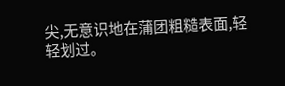尖,无意识地在蒲团粗糙表面,轻轻划过。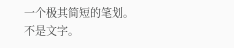一个极其简短的笔划。
不是文字。